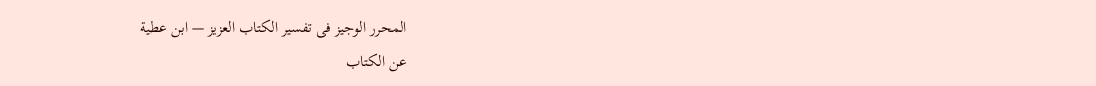المحرر الوجيز فى تفسير الكتاب العزيز — ابن عطية
عن الكتاب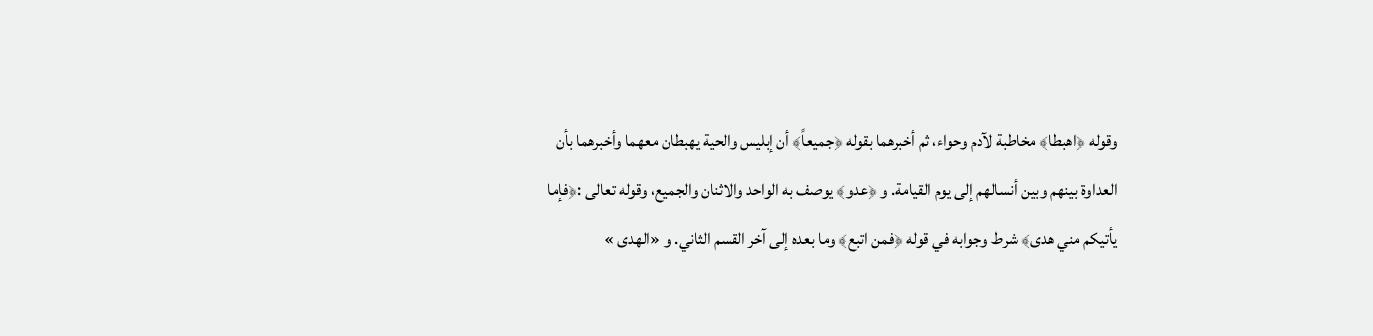وقوله ﴿اهبطا﴾ مخاطبة لآدم وحواء، ثم أخبرهما بقوله ﴿جميعاً﴾ أن إبليس والحية يهبطان معهما وأخبرهما بأن العداوة بينهم وبين أنسالهم إلى يوم القيامة. و ﴿عدو﴾ يوصف به الواحد والاثنان والجميع، وقوله تعالى :﴿فإما يأتيكم مني هدى﴾ شرط وجوابه في قوله ﴿فمن اتبع﴾ وما بعده إلى آخر القسم الثاني. و «الهدى »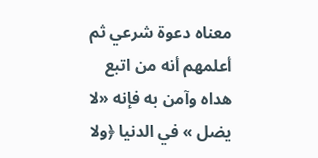معناه دعوة شرعي ثم أعلمهم أنه من اتبع هداه وآمن به فإنه «لا يضل » في الدنيا ﴿ولا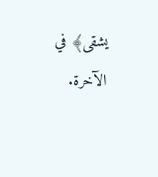يشقى﴾ في الآخرة.